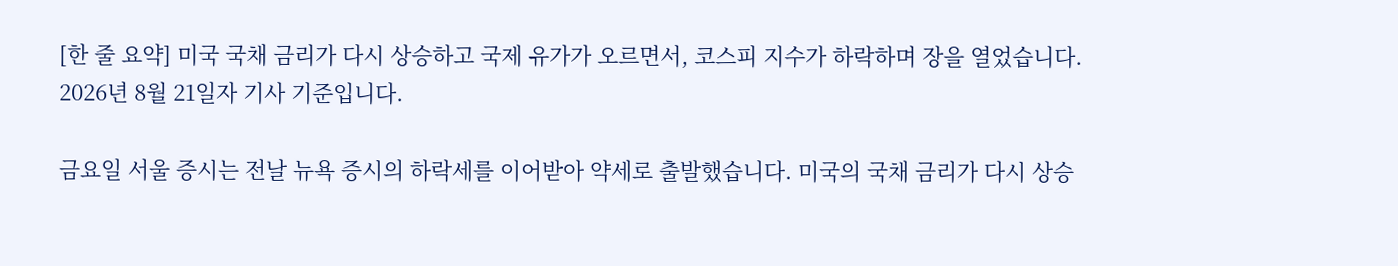[한 줄 요약] 미국 국채 금리가 다시 상승하고 국제 유가가 오르면서, 코스피 지수가 하락하며 장을 열었습니다.
2026년 8월 21일자 기사 기준입니다.

금요일 서울 증시는 전날 뉴욕 증시의 하락세를 이어받아 약세로 출발했습니다. 미국의 국채 금리가 다시 상승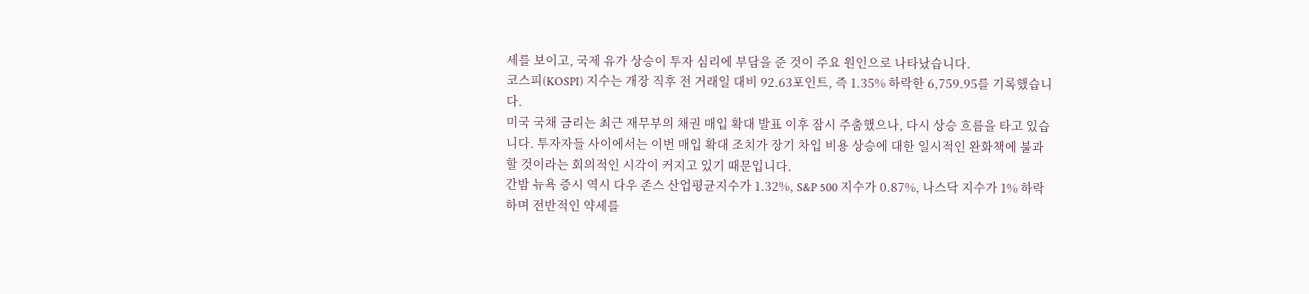세를 보이고, 국제 유가 상승이 투자 심리에 부담을 준 것이 주요 원인으로 나타났습니다.
코스피(KOSPI) 지수는 개장 직후 전 거래일 대비 92.63포인트, 즉 1.35% 하락한 6,759.95를 기록했습니다.
미국 국채 금리는 최근 재무부의 채권 매입 확대 발표 이후 잠시 주춤했으나, 다시 상승 흐름을 타고 있습니다. 투자자들 사이에서는 이번 매입 확대 조치가 장기 차입 비용 상승에 대한 일시적인 완화책에 불과할 것이라는 회의적인 시각이 커지고 있기 때문입니다.
간밤 뉴욕 증시 역시 다우 존스 산업평균지수가 1.32%, S&P 500 지수가 0.87%, 나스닥 지수가 1% 하락하며 전반적인 약세를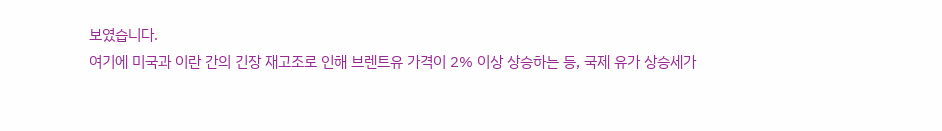보였습니다.
여기에 미국과 이란 간의 긴장 재고조로 인해 브렌트유 가격이 2% 이상 상승하는 등, 국제 유가 상승세가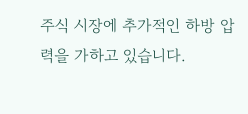주식 시장에 추가적인 하방 압력을 가하고 있습니다.